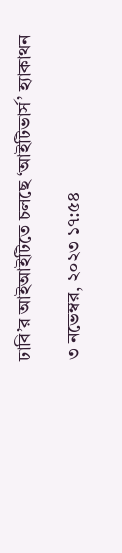ঢাবি’র আইআইটিতে চলছে ‘আইটিভার্স’ হ্যাকাথন

৩ নভেম্বর, ২০২৩ ১৭:৫৪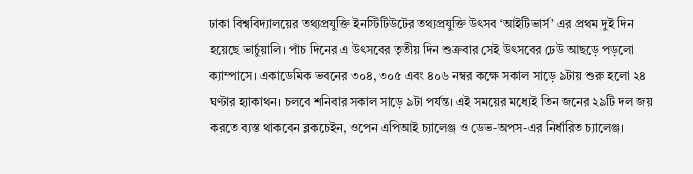ঢাকা বিশ্ববিদ্যালয়ের তথ্যপ্রযুক্তি ইনস্টিটিউটের তথ্যপ্রযুক্তি উৎসব ‘আইটিভার্স’ এর প্রথম দুই দিন হয়েছে ভার্চুয়ালি। পাঁচ দিনের এ উৎসবের তৃতীয় দিন শুক্রবার সেই উৎসবের ঢেউ আছড়ে পড়লো ক্যাম্পাসে। একাডেমিক ভবনের ৩০৪, ৩০৫ এবং ৪০৬ নম্বর কক্ষে সকাল সাড়ে ৯টায় শুরু হলো ২৪ ঘণ্টার হ্যাকাথন। চলবে শনিবার সকাল সাড়ে ৯টা পর্যন্ত। এই সময়ের মধ্যেই তিন জনের ২৯টি দল জয় করতে ব্যস্ত থাকবেন ব্লকচেইন, ওপেন এপিআই চ্যালেঞ্জ ও ডেভ-অপস-এর নির্ধারিত চ্যালেঞ্জ।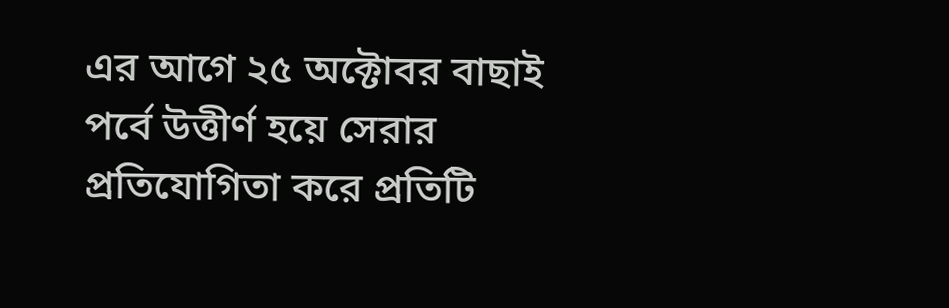এর আগে ২৫ অক্টোবর বাছাই পর্বে উত্তীর্ণ হয়ে সেরার প্রতিযোগিতা করে প্রতিটি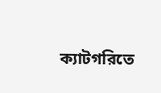ক্যাটগরিতে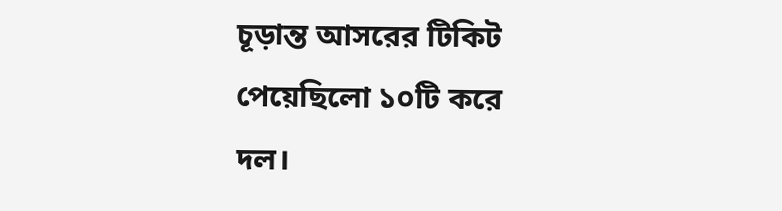চূড়ান্ত আসরের টিকিট পেয়েছিলো ১০টি করে দল।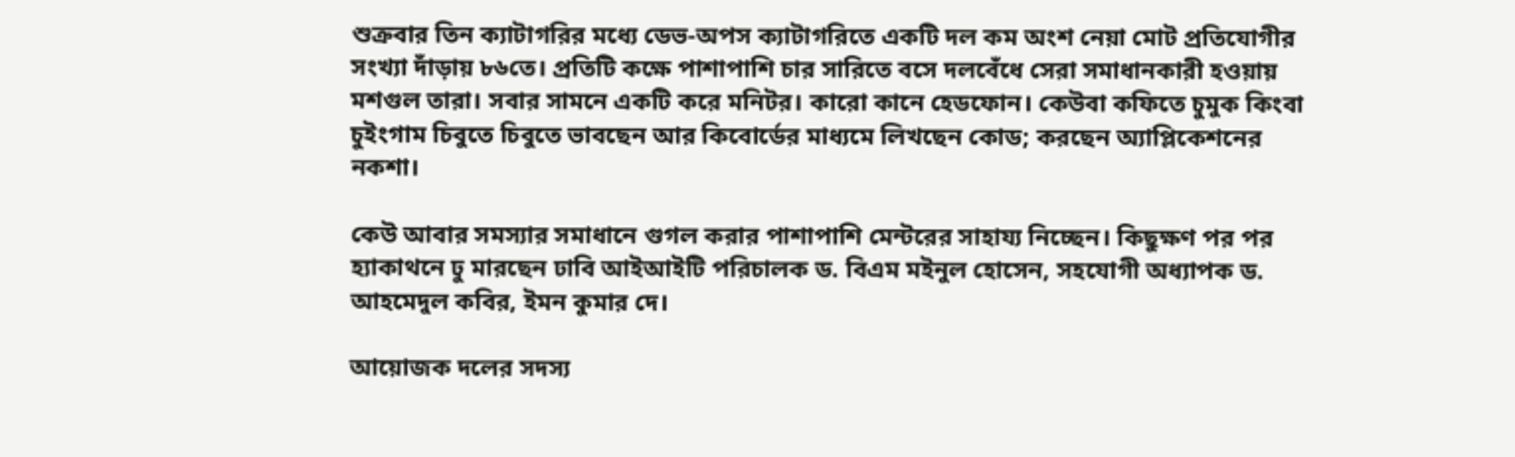শুক্রবার তিন ক্যাটাগরির মধ্যে ডেভ-অপস ক্যাটাগরিতে একটি দল কম অংশ নেয়া মোট প্রতিযোগীর সংখ্যা দাঁড়ায় ৮৬তে। প্রতিটি কক্ষে পাশাপাশি চার সারিতে বসে দলবেঁধে সেরা সমাধানকারী হওয়ায় মশগুল তারা। সবার সামনে একটি করে মনিটর। কারো কানে হেডফোন। কেউবা কফিতে চুমুক কিংবা চুইংগাম চিবুতে চিবুতে ভাবছেন আর কিবোর্ডের মাধ্যমে লিখছেন কোড; করছেন অ্যাপ্লিকেশনের নকশা।

কেউ আবার সমস্যার সমাধানে গুগল করার পাশাপাশি মেন্টরের সাহায্য নিচ্ছেন। কিছুক্ষণ পর পর হ্যাকাথনে ঢু মারছেন ঢাবি আইআইটি পরিচালক ড. বিএম মইনুল হোসেন, সহযোগী অধ্যাপক ড. আহমেদুল কবির, ইমন কুমার দে।

আয়োজক দলের সদস্য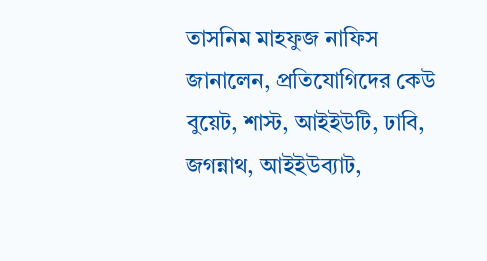তাসনিম মাহফুজ নাফিস জানালেন, প্রতিযোগিদের কেউ বুয়েট, শাস্ট, আইইউটি, ঢাবি, জগন্নাথ, আইইউব্যাট,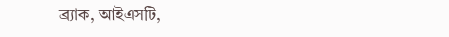ব্র্যাক, আইএসটি,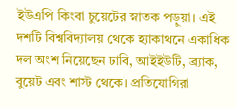ইউএপি কিংবা চুয়েটের স্নাতক পড়ুয়া। এই দশটি বিশ্ববিদ্যালয় থেকে হ্যাকাথনে একাধিক দল অংশ নিয়েছেন ঢাবি, আইইউটি, ব্র্যাক, বুয়েট এবং শাস্ট থেকে। প্রতিযোগিরা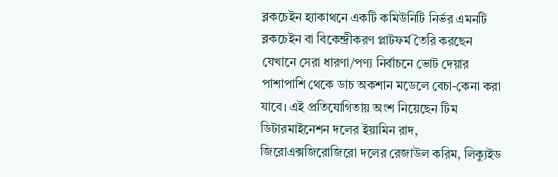ব্লকচেইন হ্যাকাথনে একটি কমিউনিটি নির্ভর এমনটি ব্লকচেইন বা বিকেন্দ্রীকরণ প্লাটফর্ম তৈরি করছেন যেখানে সেরা ধারণা/পণ্য নির্বাচনে ভোট দেয়ার পাশাপাশি থেকে ডাচ অকশান মডেলে বেচা-কেনা করা যাবে। এই প্রতিযোগিতায় অংশ নিয়েছেন টিম ডিটারমাইনেশন দলের ইয়ামিন রাদ, জিরোএক্সজিরোজিরো দলের রেজাউল করিম, লিক্যুইড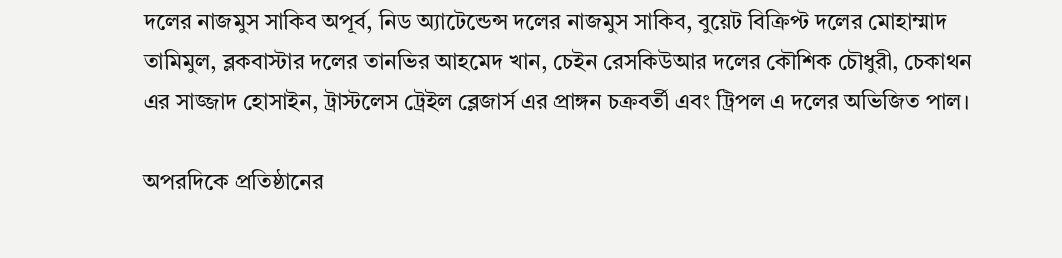দলের নাজমুস সাকিব অপূর্ব, নিড অ্যাটেন্ডেন্স দলের নাজমুস সাকিব, বুয়েট বিক্রিপ্ট দলের মোহাম্মাদ তামিমুল, ব্লকবাস্টার দলের তানভির আহমেদ খান, চেইন রেসকিউআর দলের কৌশিক চৌধুরী, চেকাথন এর সাজ্জাদ হোসাইন, ট্রাস্টলেস ট্রেইল ব্লেজার্স এর প্রাঙ্গন চক্রবর্তী এবং ট্রিপল এ দলের অভিজিত পাল।

অপরদিকে প্রতিষ্ঠানের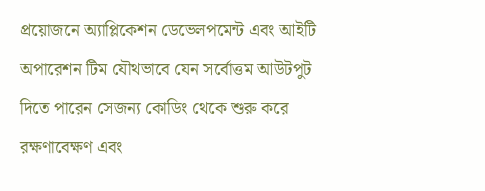প্রয়োজনে অ্যাপ্লিকেশন ডেভেলপমেন্ট এবং আইটি অপারেশন টিম যৌথভাবে যেন সর্বোত্তম আউটপুট দিতে পারেন সেজন্য কোডিং থেকে শুরু করে রক্ষণাবেক্ষণ এবং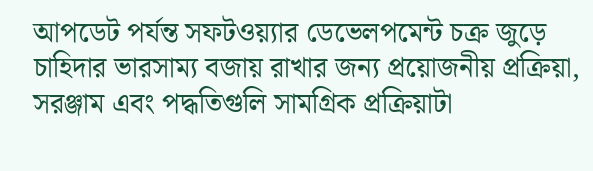আপডেট পর্যন্ত সফটওয়্যার ডেভেলপমেন্ট চক্র জুড়ে চাহিদার ভারসাম্য বজায় রাখার জন্য প্রয়োজনীয় প্রক্রিয়া, সরঞ্জাম এবং পদ্ধতিগুলি সামগ্রিক প্রক্রিয়াটা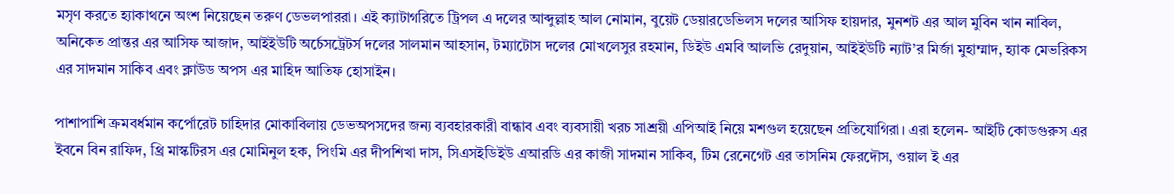মসৃণ করতে হ্যাকাথনে অংশ নিয়েছেন তরুণ ডেভলপাররা। এই ক্যাটাগরিতে ট্রিপল এ দলের আব্দুল্লাহ আল নোমান, বুয়েট ডেয়ারডেভিলস দলের আসিফ হায়দার, মুনশট এর আল মুবিন খান নাবিল, অনিকেত প্রান্তর এর আসিফ আজাদ, আইইউটি অর্চেসট্রেটর্স দলের সালমান আহসান, টম্যাটোস দলের মোখলেসুর রহমান, ডিইউ এমবি আলভি রেদুয়ান, আইইউটি ন্যাট’র মির্জা মুহাম্মাদ, হ্যাক মেভরিকস এর সাদমান সাকিব এবং ক্লাউড অপস এর মাহিদ আতিফ হোসাইন।

পাশাপাশি ক্রমবর্ধমান কর্পোরেট চাহিদার মোকাবিলায় ডেভঅপসদের জন্য ব্যবহারকারী বান্ধাব এবং ব্যবসায়ী খরচ সাশ্রয়ী এপিআই নিয়ে মশগুল হয়েছেন প্রতিযোগিরা। এরা হলেন- আইটি কোডগুরুস এর ইবনে বিন রাফিদ, থ্রি মাস্কটিরস এর মোমিনুল হক, পিংমি এর দীপশিখা দাস, সিএসইডিইউ এআরডি এর কাজী সাদমান সাকিব, টিম রেনেগেট এর তাসনিম ফেরদৌস, ওয়াল ই এর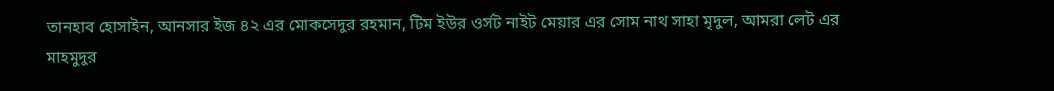তানহাব হোসাইন, আনসার ইজ ৪২ এর মোকসেদুর রহমান, টিম ইউর ওর্সট নাইট মেয়ার এর সোম নাথ সাহা মৃদুল, আমরা লেট এর মাহমুদুর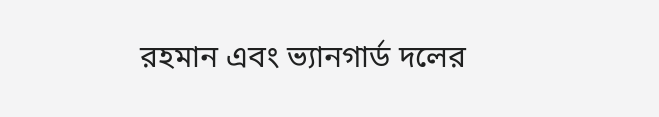রহমান এবং ভ্যানগার্ড দলের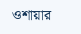ওশায়ার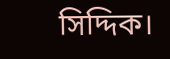সিদ্দিক।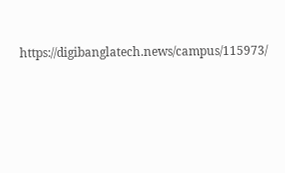https://digibanglatech.news/campus/115973/